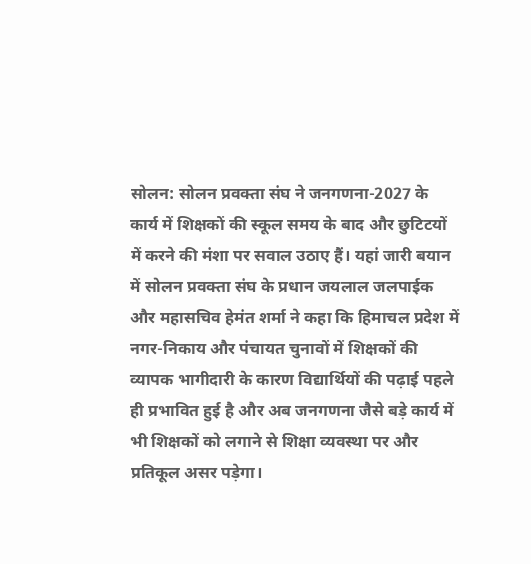सोलन: सोलन प्रवक्ता संघ ने जनगणना-2027 के कार्य में शिक्षकों की स्कूल समय के बाद और छुटिटयों में करने की मंशा पर सवाल उठाए हैं। यहां जारी बयान में सोलन प्रवक्ता संघ के प्रधान जयलाल जलपाईक और महासचिव हेमंत शर्मा ने कहा कि हिमाचल प्रदेश में नगर-निकाय और पंचायत चुनावों में शिक्षकों की व्यापक भागीदारी के कारण विद्यार्थियों की पढ़ाई पहले ही प्रभावित हुई है और अब जनगणना जैसे बड़े कार्य में भी शिक्षकों को लगाने से शिक्षा व्यवस्था पर और प्रतिकूल असर पड़ेगा।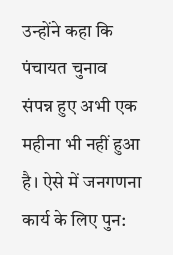उन्होंने कहा कि पंचायत चुनाव संपन्न हुए अभी एक महीना भी नहीं हुआ है। ऐसे में जनगणना कार्य के लिए पुन: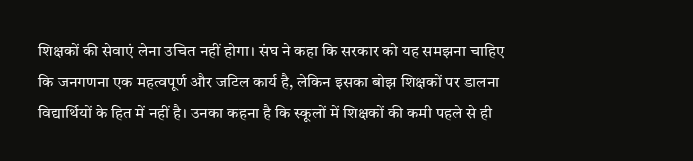शिक्षकों की सेवाएं लेना उचित नहीं होगा। संघ ने कहा कि सरकार को यह समझना चाहिए कि जनगणना एक महत्वपूर्ण और जटिल कार्य है, लेकिन इसका बोझ शिक्षकों पर डालना विद्यार्थियों के हित में नहीं है। उनका कहना है कि स्कूलों में शिक्षकों की कमी पहले से ही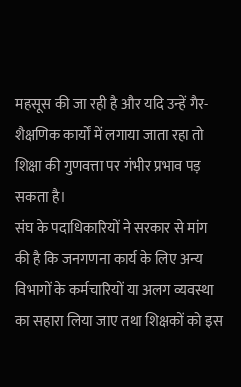महसूस की जा रही है और यदि उन्हें गैर-शैक्षणिक कार्यों में लगाया जाता रहा तो शिक्षा की गुणवत्ता पर गंभीर प्रभाव पड़ सकता है।
संघ के पदाधिकारियों ने सरकार से मांग की है कि जनगणना कार्य के लिए अन्य विभागों के कर्मचारियों या अलग व्यवस्था का सहारा लिया जाए तथा शिक्षकों को इस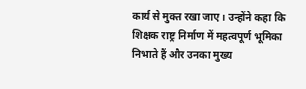कार्य से मुक्त रखा जाए। उन्होंने कहा कि शिक्षक राष्ट्र निर्माण में महत्वपूर्ण भूमिका निभाते हैं और उनका मुख्य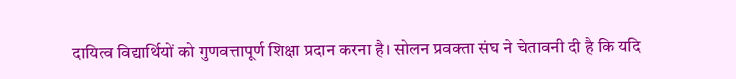दायित्व विद्यार्थियों को गुणवत्तापूर्ण शिक्षा प्रदान करना है। सोलन प्रवक्ता संघ ने चेतावनी दी है कि यदि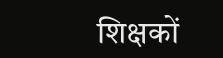शिक्षकों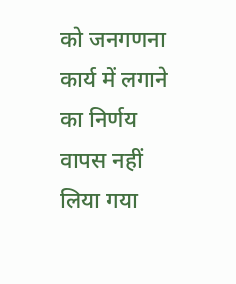को जनगणना कार्य में लगाने का निर्णय वापस नहीं लिया गया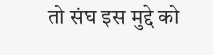तो संघ इस मुद्दे को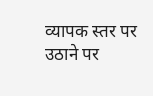व्यापक स्तर पर उठाने पर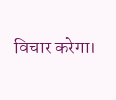विचार करेगा।